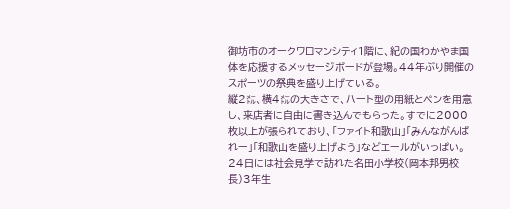御坊市のオークワロマンシティ1階に、紀の国わかやま国体を応援するメッセージボードが登場。44年ぶり開催のスポーツの祭典を盛り上げている。
縦2㍍、横4㍍の大きさで、ハート型の用紙とペンを用意し、来店者に自由に書き込んでもらった。すでに2000枚以上が張られており、「ファイト和歌山」「みんながんばれー」「和歌山を盛り上げよう」などエールがいっぱい。
24日には社会見学で訪れた名田小学校(岡本邦男校長)3年生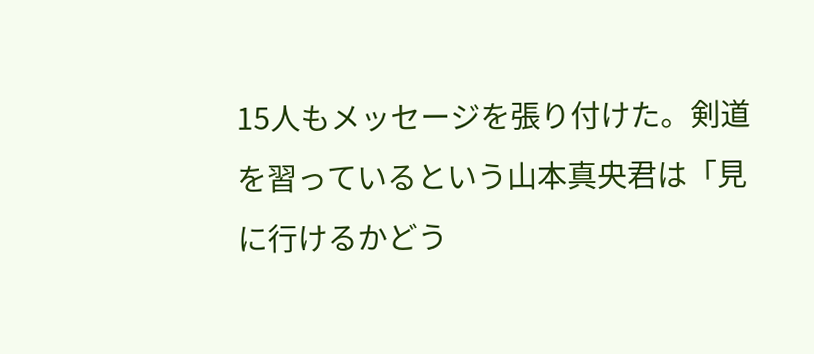15人もメッセージを張り付けた。剣道を習っているという山本真央君は「見に行けるかどう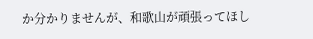か分かりませんが、和歌山が頑張ってほし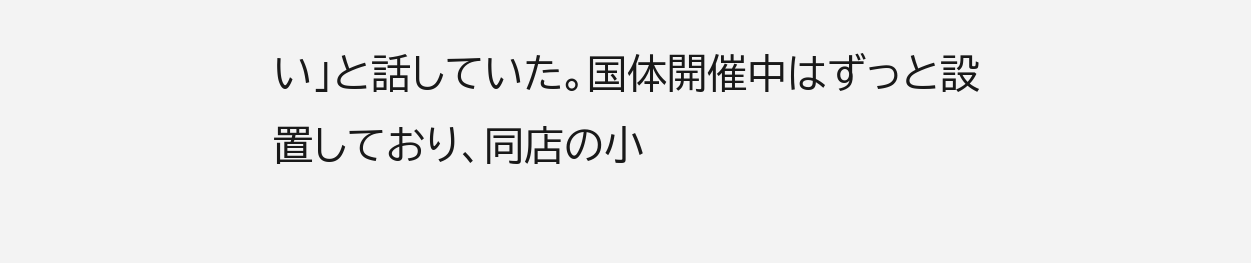い」と話していた。国体開催中はずっと設置しており、同店の小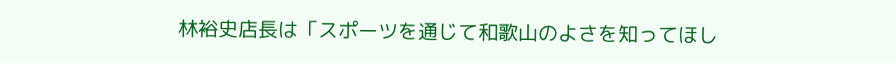林裕史店長は「スポーツを通じて和歌山のよさを知ってほし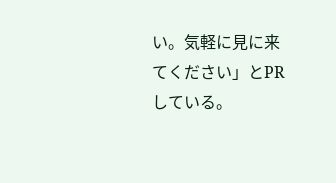い。気軽に見に来てください」とPRしている。